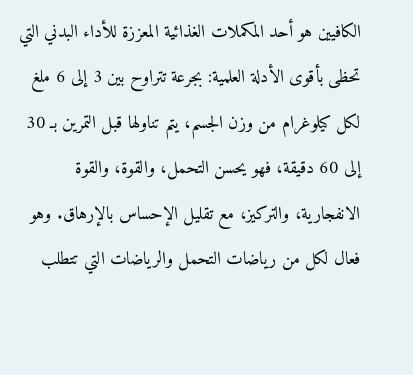الكافيين هو أحد المكملات الغذائية المعززة للأداء البدني التي تحظى بأقوى الأدلة العلمية: بجرعة تتراوح بين 3 إلى 6 ملغ لكل كيلوغرام من وزن الجسم، يتم تناولها قبل التمرين بـ 30 إلى 60 دقيقة، فهو يحسن التحمل، والقوة، والقوة الانفجارية، والتركيز، مع تقليل الإحساس بالإرهاق. وهو فعال لكل من رياضات التحمل والرياضات التي تتطلب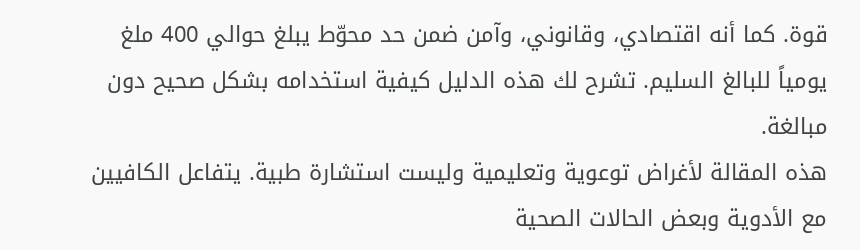قوة. كما أنه اقتصادي، وقانوني، وآمن ضمن حد محوّط يبلغ حوالي 400 ملغ يومياً للبالغ السليم. تشرح لك هذه الدليل كيفية استخدامه بشكل صحيح دون مبالغة.
هذه المقالة لأغراض توعوية وتعليمية وليست استشارة طبية. يتفاعل الكافيين مع الأدوية وبعض الحالات الصحية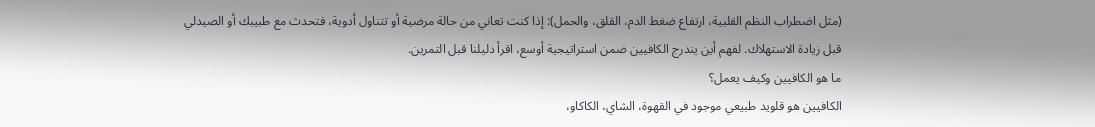(مثل اضطراب النظم القلبية، ارتفاع ضغط الدم، القلق، والحمل): إذا كنت تعاني من حالة مرضية أو تتناول أدوية، فتحدث مع طبيبك أو الصيدلي قبل زيادة الاستهلاك. لفهم أين يندرج الكافيين ضمن استراتيجية أوسع، اقرأ دليلنا قبل التمرين.
ما هو الكافيين وكيف يعمل؟
الكافيين هو قلويد طبيعي موجود في القهوة، الشاي، الكاكاو،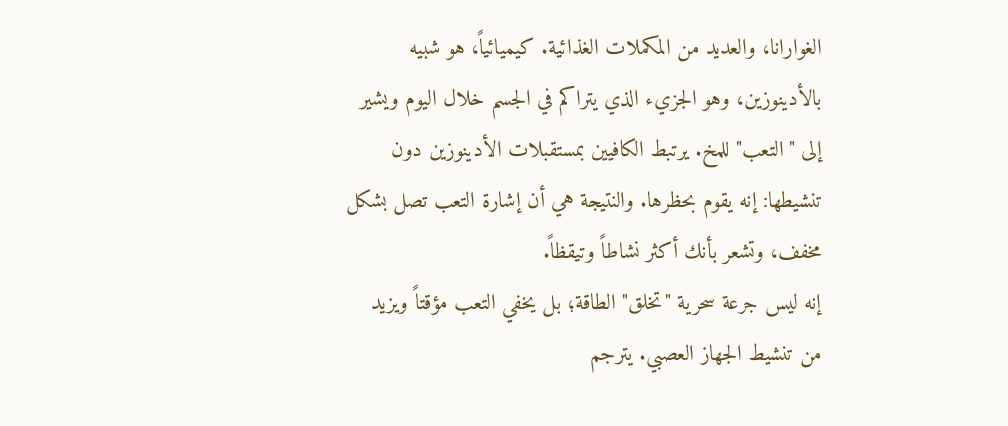الغوارانا، والعديد من المكملات الغذائية. كيميائياً، هو شبيه بالأدينوزين، وهو الجزيء الذي يتراكم في الجسم خلال اليوم ويشير إلى "التعب" للمخ. يرتبط الكافيين بمستقبلات الأدينوزين دون تنشيطها: إنه يقوم بحظرها. والنتيجة هي أن إشارة التعب تصل بشكل مخفف، وتشعر بأنك أكثر نشاطاً وتيقظاً.
إنه ليس جرعة سحرية "تخلق" الطاقة؛ بل يخفي التعب مؤقتاً ويزيد من تنشيط الجهاز العصبي. يترجم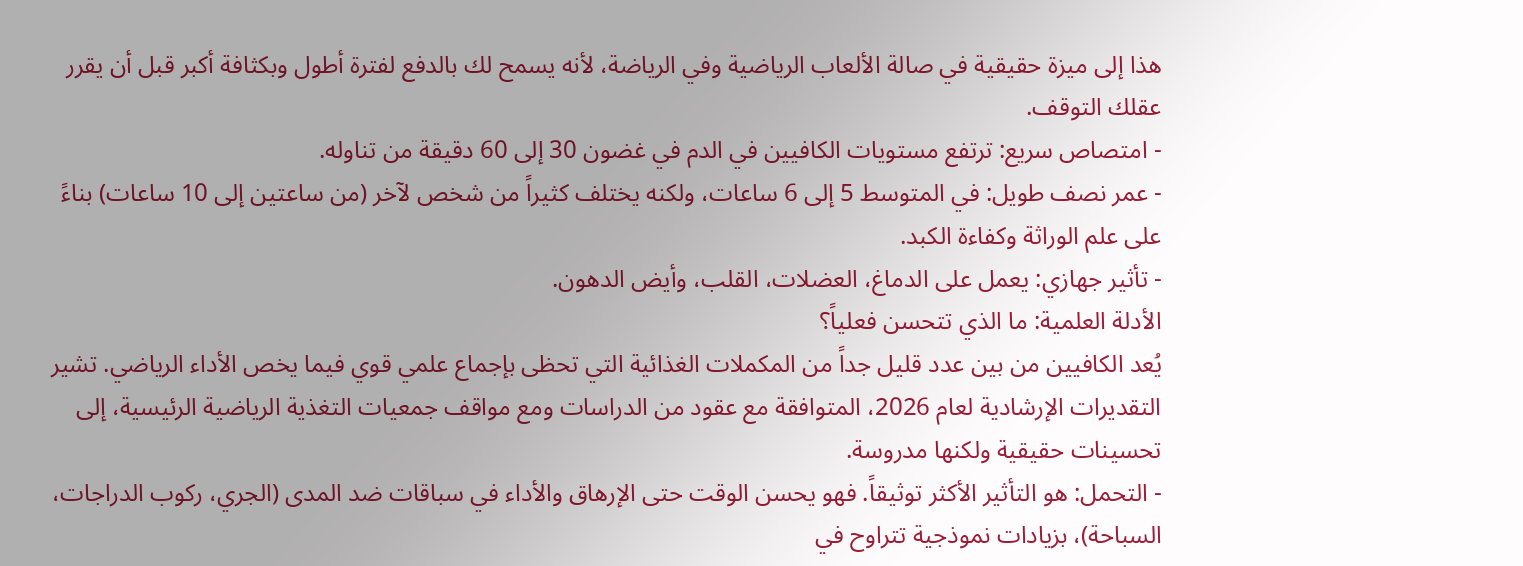هذا إلى ميزة حقيقية في صالة الألعاب الرياضية وفي الرياضة، لأنه يسمح لك بالدفع لفترة أطول وبكثافة أكبر قبل أن يقرر عقلك التوقف.
- امتصاص سريع: ترتفع مستويات الكافيين في الدم في غضون 30 إلى 60 دقيقة من تناوله.
- عمر نصف طويل: في المتوسط 5 إلى 6 ساعات، ولكنه يختلف كثيراً من شخص لآخر (من ساعتين إلى 10 ساعات) بناءً على علم الوراثة وكفاءة الكبد.
- تأثير جهازي: يعمل على الدماغ، العضلات، القلب، وأيض الدهون.
الأدلة العلمية: ما الذي تتحسن فعلياً؟
يُعد الكافيين من بين عدد قليل جداً من المكملات الغذائية التي تحظى بإجماع علمي قوي فيما يخص الأداء الرياضي. تشير التقديرات الإرشادية لعام 2026، المتوافقة مع عقود من الدراسات ومع مواقف جمعيات التغذية الرياضية الرئيسية، إلى تحسينات حقيقية ولكنها مدروسة.
- التحمل: هو التأثير الأكثر توثيقاً. فهو يحسن الوقت حتى الإرهاق والأداء في سباقات ضد المدى (الجري، ركوب الدراجات، السباحة)، بزيادات نموذجية تتراوح في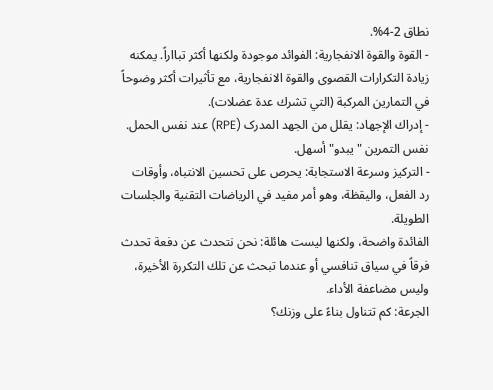نطاق 2-4%.
- القوة والقوة الانفجارية: الفوائد موجودة ولكنها أكثر تبااراً. يمكنه زيادة التكرارات القصوى والقوة الانفجارية، مع تأثيرات أكثر وضوحاً في التمارين المركبة (التي تشرك عدة عضلات).
- إدراك الإجهاد: يقلل من الجهد المدرک (RPE) عند نفس الحمل. نفس التمرين "يبدو" أسهل.
- التركيز وسرعة الاستجابة: يحرص على تحسين الانتباه، وأوقات رد الفعل، واليقظة، وهو أمر مفيد في الرياضات التقنية والجلسات الطويلة.
الفائدة واضحة، ولكنها ليست هائلة: نحن نتحدث عن دفعة تحدث فرقاً في سياق تنافسي أو عندما تبحث عن تلك التكررة الأخيرة، وليس مضاعفة الأداء.
الجرعة: كم تتناول بناءً على وزنك؟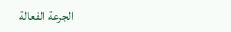الجرعة الفعالة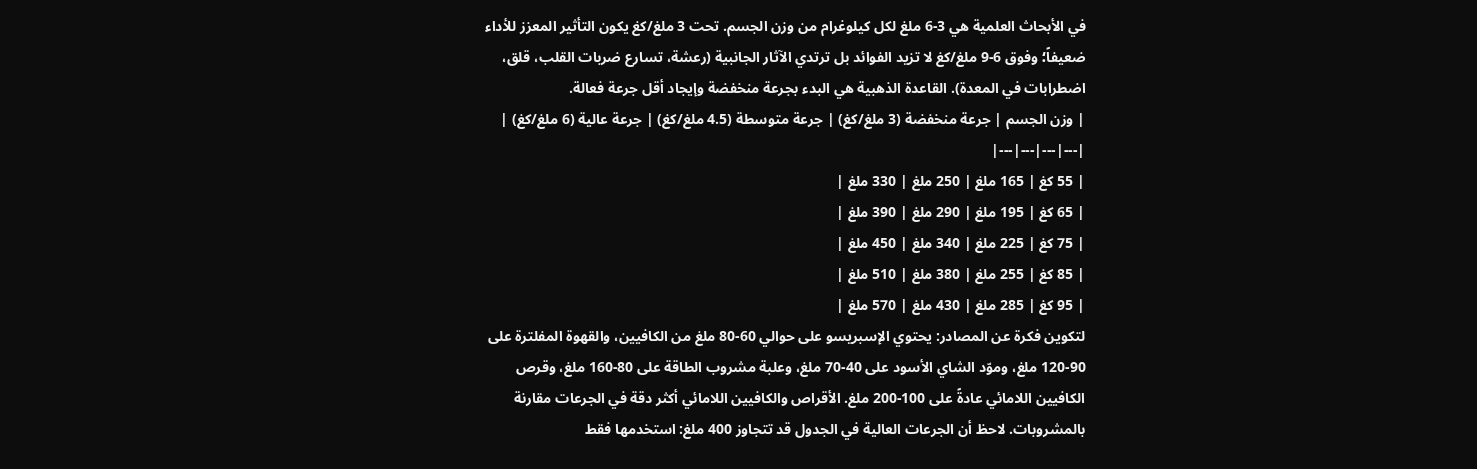في الأبحاث العلمية هي 3-6 ملغ لكل كيلوغرام من وزن الجسم. تحت 3 ملغ/كغ يكون التأثير المعزز للأداء ضعيفاً؛ وفوق 6-9 ملغ/كغ لا تزيد الفوائد بل ترتدي الآثار الجانبية (رعشة، تسارع ضربات القلب، قلق، اضطرابات في المعدة). القاعدة الذهبية هي البدء بجرعة منخفضة وإيجاد أقل جرعة فعالة.
| وزن الجسم | جرعة منخفضة (3 ملغ/كغ) | جرعة متوسطة (4.5 ملغ/كغ) | جرعة عالية (6 ملغ/كغ) |
|---|---|---|---|
| 55 كغ | 165 ملغ | 250 ملغ | 330 ملغ |
| 65 كغ | 195 ملغ | 290 ملغ | 390 ملغ |
| 75 كغ | 225 ملغ | 340 ملغ | 450 ملغ |
| 85 كغ | 255 ملغ | 380 ملغ | 510 ملغ |
| 95 كغ | 285 ملغ | 430 ملغ | 570 ملغ |
لتكوين فكرة عن المصادر: يحتوي الإسبريسو على حوالي 60-80 ملغ من الكافيين، والقهوة المفلترة على 90-120 ملغ، وموّد الشاي الأسود على 40-70 ملغ، وعلبة مشروب الطاقة على 80-160 ملغ، وقرص الكافيين اللامائي عادةً على 100-200 ملغ. الأقراص والكافيين اللامائي أكثر دقة في الجرعات مقارنة بالمشروبات. لاحظ أن الجرعات العالية في الجدول قد تتجاوز 400 ملغ: استخدمها فقط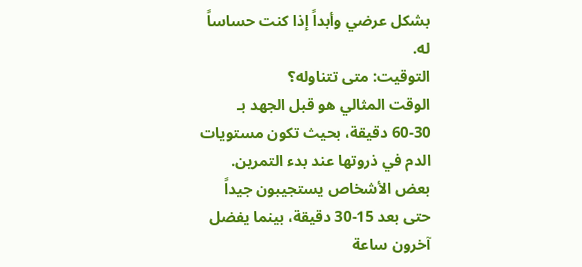بشكل عرضي وأبداً إذا كنت حساساً له.
التوقيت: متى تتناوله؟
الوقت المثالي هو قبل الجهد بـ 30-60 دقيقة، بحيث تكون مستويات الدم في ذروتها عند بدء التمرين. بعض الأشخاص يستجيبون جيداً حتى بعد 15-30 دقيقة، بينما يفضل آخرون ساعة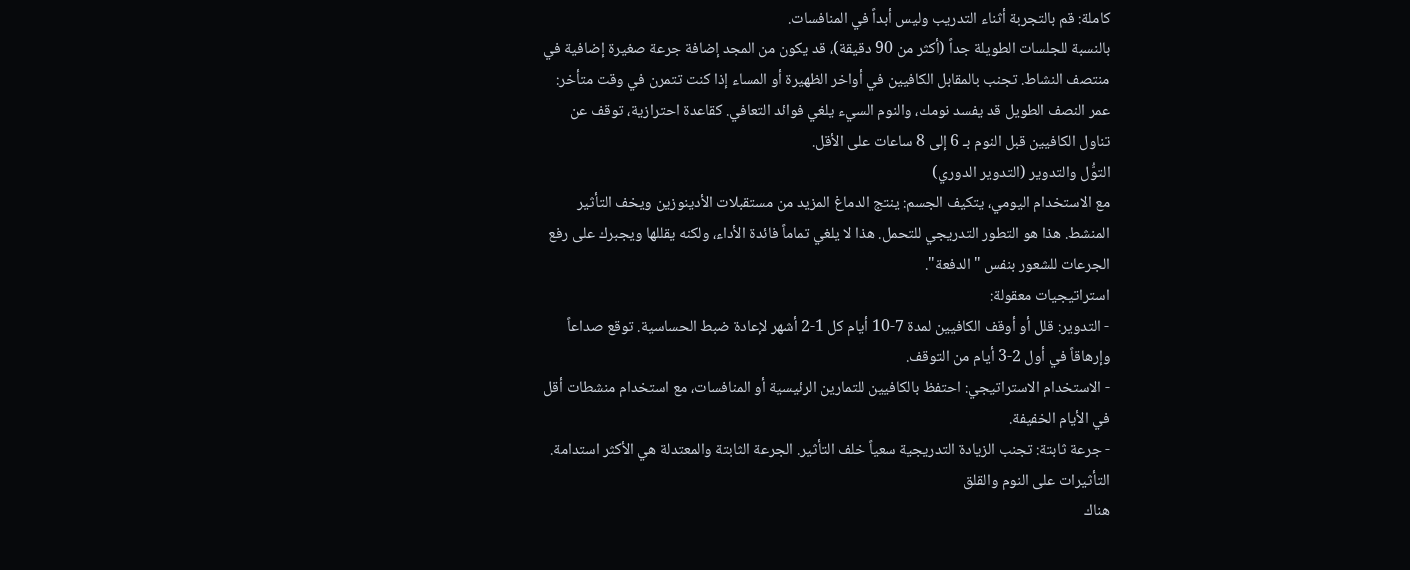كاملة: قم بالتجربة أثناء التدريب وليس أبداً في المنافسات.
بالنسبة للجلسات الطويلة جداً (أكثر من 90 دقيقة)، قد يكون من المجد إضافة جرعة صغيرة إضافية في منتصف النشاط. تجنب بالمقابل الكافيين في أواخر الظهيرة أو المساء إذا كنت تتمرن في وقت متأخر: عمر النصف الطويل قد يفسد نومك، والنوم السيء يلغي فوائد التعافي. كقاعدة احترازية، توقف عن تناول الكافيين قبل النوم بـ 6 إلى 8 ساعات على الأقل.
التوُّل والتدوير (التدوير الدوري)
مع الاستخدام اليومي، يتكيف الجسم: ينتج الدماغ المزيد من مستقبلات الأدينوزين ويخف التأثير المنشط. هذا هو التطور التدريجي للتحمل. هذا لا يلغي تماماً فائدة الأداء، ولكنه يقللها ويجبرك على رفع الجرعات للشعور بنفس "الدفعة".
استراتيجيات معقولة:
- التدوير: قلل أو أوقف الكافيين لمدة 7-10 أيام كل 1-2 أشهر لإعادة ضبط الحساسية. توقع صداعاً وإرهاقاً في أول 2-3 أيام من التوقف.
- الاستخدام الاستراتيجي: احتفظ بالكافيين للتمارين الرئيسية أو المنافسات، مع استخدام منشطات أقل في الأيام الخفيفة.
- جرعة ثابتة: تجنب الزيادة التدريجية سعياً خلف التأثير. الجرعة الثابتة والمعتدلة هي الأكثر استدامة.
التأثيرات على النوم والقلق
هناك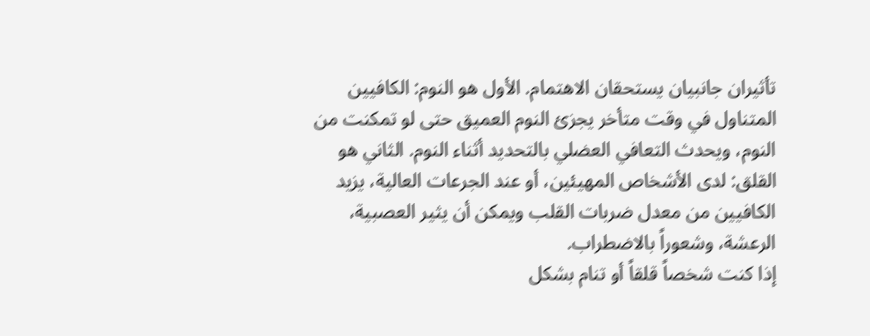تأثيران جانبيان يستحقان الاهتمام. الأول هو النوم: الكافيين المتناول في وقت متأخر يجزئ النوم العميق حتى لو تمكنت من النوم، ويحدث التعافي العضلي بالتحديد أثناء النوم. الثاني هو القلق: لدى الأشخاص المهيئين، أو عند الجرعات العالية، يزيد الكافيين من معدل ضربات القلب ويمكن أن يثير العصبية، الرعشة، وشعوراً بالاضطراب.
إذا كنت شخصاً قلقاً أو تنام بشكل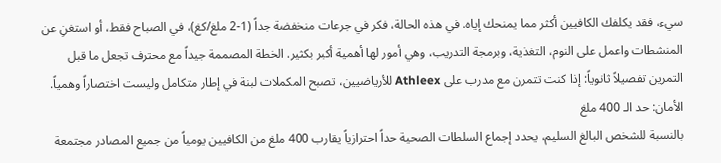سيء، فقد يكلفك الكافيين أكثر مما يمنحك إياه. في هذه الحالة، فكر في جرعات منخفضة جداً (1-2 ملغ/كغ)، في الصباح فقط، أو استغنِ عن المنشطات واعمل على النوم، التغذية، وبرمجة التدريب، وهي أمور لها أهمية أكبر بكثير. الخطة المصممة جيداً مع محترف تجعل ما قبل التمرين تفصيلاً ثانوياً: إذا كنت تتمرن مع مدرب على Athleex للأرياضيين، تصبح المكملات لبنة في إطار متكامل وليست اختصاراً وهمياً.
الأمان: حد الـ 400 ملغ
بالنسبة للشخص البالغ السليم، يحدد إجماع السلطات الصحية حداً احترازياً يقارب 400 ملغ من الكافيين يومياً من جميع المصادر مجتمعة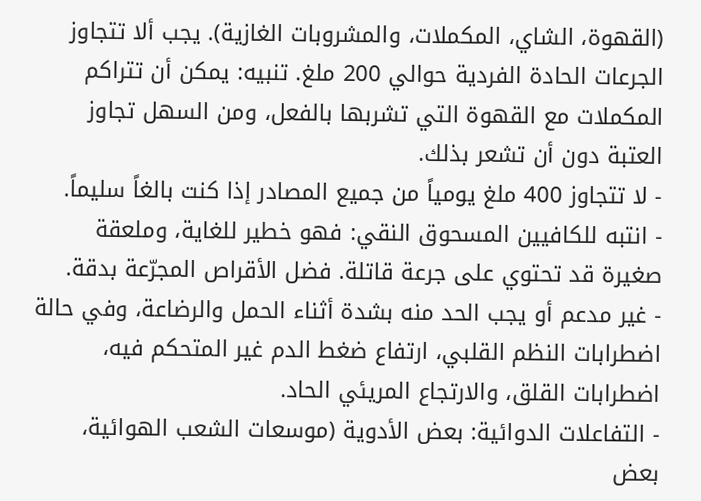(القهوة، الشاي، المكملات، والمشروبات الغازية). يجب ألا تتجاوز الجرعات الحادة الفردية حوالي 200 ملغ. تنبيه: يمكن أن تتراكم المكملات مع القهوة التي تشربها بالفعل، ومن السهل تجاوز العتبة دون أن تشعر بذلك.
- لا تتجاوز 400 ملغ يومياً من جميع المصادر إذا كنت بالغاً سليماً.
- انتبه للكافيين المسحوق النقي: فهو خطير للغاية، وملعقة صغيرة قد تحتوي على جرعة قاتلة. فضل الأقراص المجرّعة بدقة.
- غير مدعم أو يجب الحد منه بشدة أثناء الحمل والرضاعة، وفي حالة اضطرابات النظم القلبي، ارتفاع ضغط الدم غير المتحكم فيه، اضطرابات القلق، والارتجاع المريئي الحاد.
- التفاعلات الدوائية: بعض الأدوية (موسعات الشعب الهوائية، بعض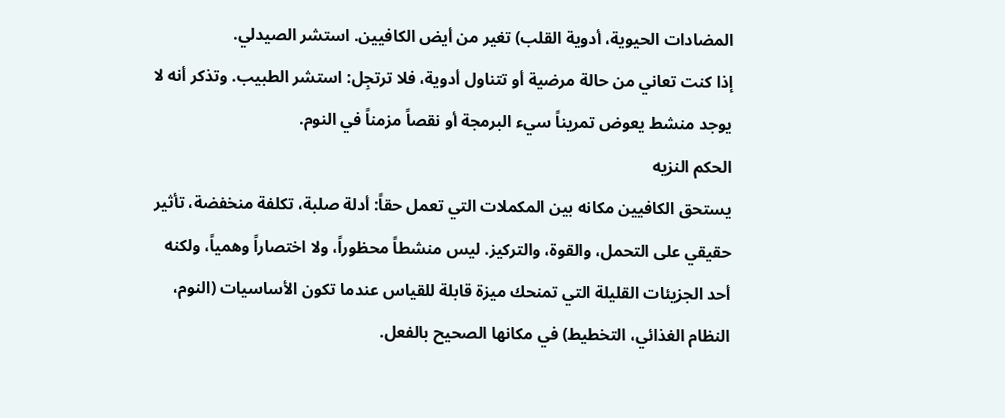المضادات الحيوية، أدوية القلب) تغير من أيض الكافيين. استشر الصيدلي.
إذا كنت تعاني من حالة مرضية أو تتناول أدوية، فلا ترتجِل: استشر الطبيب. وتذكر أنه لا يوجد منشط يعوض تمريناً سيء البرمجة أو نقصاً مزمناً في النوم.
الحكم النزيه
يستحق الكافيين مكانه بين المكملات التي تعمل حقاً: أدلة صلبة، تكلفة منخفضة، تأثير حقيقي على التحمل، والقوة، والتركيز. ليس منشطاً محظوراً، ولا اختصاراً وهمياً، ولكنه أحد الجزيئات القليلة التي تمنحك ميزة قابلة للقياس عندما تكون الأساسيات (النوم، النظام الغذائي، التخطيط) في مكانها الصحيح بالفعل.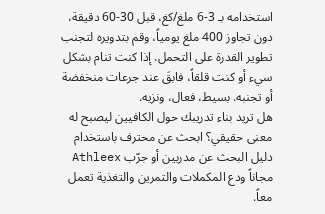استخدامه بـ 3-6 ملغ/كغ، قبل 30-60 دقيقة، دون تجاوز 400 ملغ يومياً، وقم بتدويره لتجنب تطوير القدرة على التحمل. إذا كنت تنام بشكل سيء أو كنت قلقاً، فابقَ عند جرعات منخفضة أو تجنبه. بسيط، فعال، ونزيه.
هل تريد بناء تدريبك حول الكافيين ليصبح له معنى حقيقي؟ ابحث عن محترف باستخدام دليل البحث عن مدربين أو جرّب Athleex مجاناً ودع المكملات والتمرين والتغذية تعمل معاً.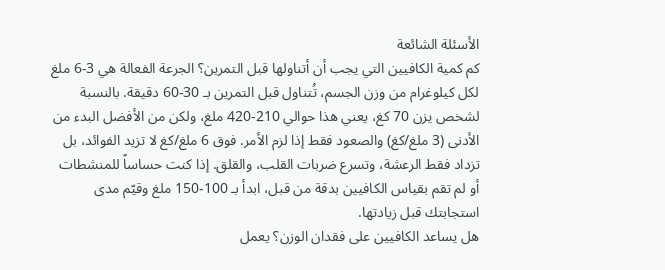الأسئلة الشائعة
كم كمية الكافيين التي يجب أن أتناولها قبل التمرين؟ الجرعة الفعالة هي 3-6 ملغ لكل كيلوغرام من وزن الجسم، تُتناول قبل التمرين بـ 30-60 دقيقة. بالنسبة لشخص يزن 70 كغ، يعني هذا حوالي 210-420 ملغ، ولكن من الأفضل البدء من الأدنى (3 ملغ/كغ) والصعود فقط إذا لزم الأمر. فوق 6 ملغ/كغ لا تزيد الفوائد، بل تزداد فقط الرعشة، وتسرع ضربات القلب، والقلق. إذا كنت حساساً للمنشطات أو لم تقم بقياس الكافيين بدقة من قبل، ابدأ بـ 100-150 ملغ وقيّم مدى استجابتك قبل زيادتها.
هل يساعد الكافيين على فقدان الوزن؟ يعمل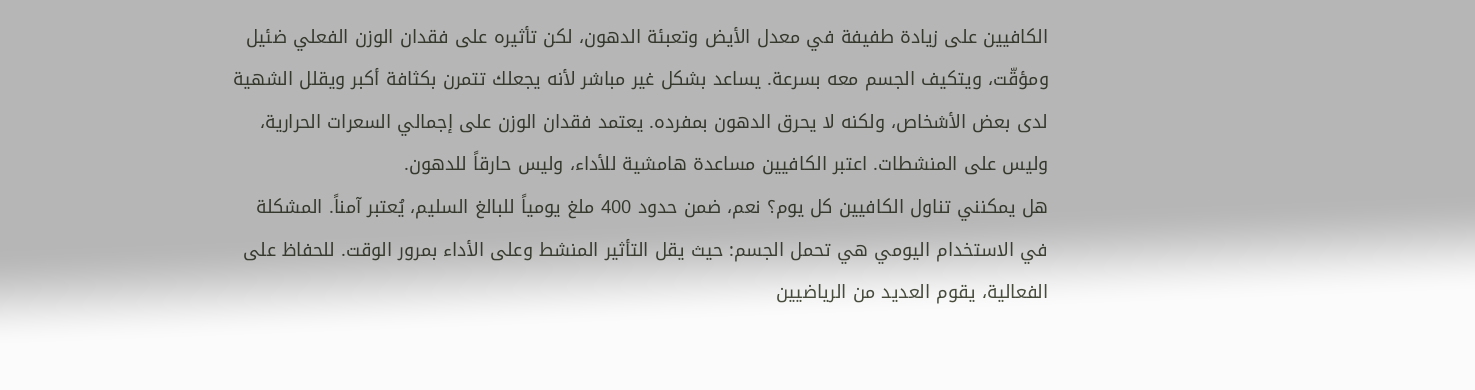الكافيين على زيادة طفيفة في معدل الأيض وتعبئة الدهون، لكن تأثيره على فقدان الوزن الفعلي ضئيل ومؤقّت، ويتكيف الجسم معه بسرعة. يساعد بشكل غير مباشر لأنه يجعلك تتمرن بكثافة أكبر ويقلل الشهية لدى بعض الأشخاص، ولكنه لا يحرق الدهون بمفرده. يعتمد فقدان الوزن على إجمالي السعرات الحرارية، وليس على المنشطات. اعتبر الكافيين مساعدة هامشية للأداء، وليس حارقاً للدهون.
هل يمكنني تناول الكافيين كل يوم؟ نعم، ضمن حدود 400 ملغ يومياً للبالغ السليم، يُعتبر آمناً. المشكلة في الاستخدام اليومي هي تحمل الجسم: حيث يقل التأثير المنشط وعلى الأداء بمرور الوقت. للحفاظ على الفعالية، يقوم العديد من الرياضيين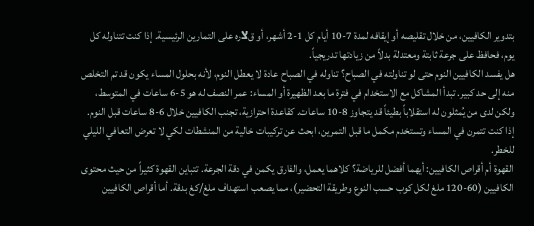بتدوير الكافيين، من خلال تقليصه أو إيقافه لمدة 7-10 أيام كل 1-2 أشهر، أو قצره على التمارين الرئيسية. إذا كنت تتناوله كل يوم، فحافظ على جرعة ثابتة ومعتدلة بدلاً من زيادتها تدريجياً.
هل يفسد الكافيين النوم حتى لو تناولته في الصباح؟ تناوله في الصباح عادة لا يعطل النوم، لأنه بحلول المساء يكون قد تم التخلص منه إلى حد كبير. تبدأ المشاكل مع الاستخدام في فترة ما بعد الظهيرة أو المساء: عمر النصف له هو 5-6 ساعات في المتوسط، ولكن لدى من يُمثلون له استقلاباً بطيئاً قد يتجاوز 8-10 ساعات. كقاعدة احترازية، تجنب الكافيين خلال 6-8 ساعات قبل النوم. إذا كنت تتمرن في المساء وتستخدم مكمل ما قبل التمرين، ابحث عن تركيبات خالية من المنشطات لكي لا تعرض التعافي الليلي للخطر.
القهوة أم أقراص الكافيين: أيهما أفضل للرياضة؟ كلاهما يعمل، والفارق يكمن في دقة الجرعة. تتباين القهوة كثيراً من حيث محتوى الكافيين (60-120 ملغ لكل كوب حسب النوع وطريقة التحضير)، مما يصعب استهداف ملغ/كغ بدقة. أما أقراص الكافيين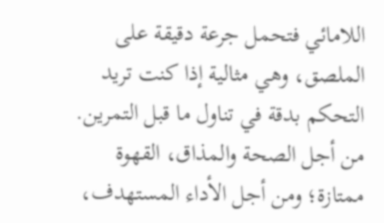اللامائي فتحمل جرعة دقيقة على الملصق، وهي مثالية إذا كنت تريد التحكم بدقة في تناول ما قبل التمرين. من أجل الصحة والمذاق، القهوة ممتازة؛ ومن أجل الأداء المستهدف،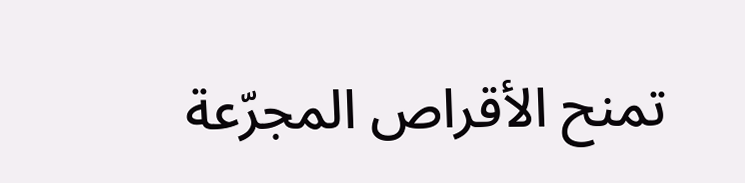تمنح الأقراص المجرّعة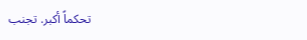تحكماً أكبر. تجنب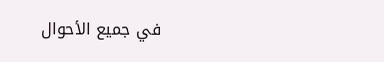في جميع الأحوال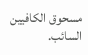مسحوق الكافيين السائب.